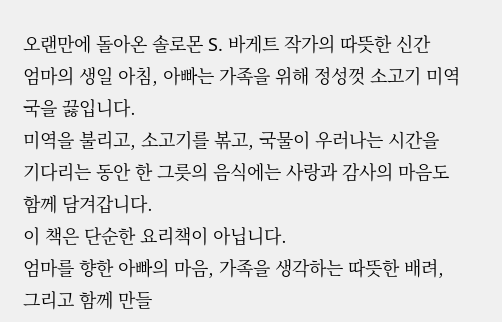오랜만에 돌아온 솔로몬 S. 바게트 작가의 따뜻한 신간
엄마의 생일 아침, 아빠는 가족을 위해 정성껏 소고기 미역국을 끓입니다.
미역을 불리고, 소고기를 볶고, 국물이 우러나는 시간을 기다리는 동안 한 그릇의 음식에는 사랑과 감사의 마음도 함께 담겨갑니다.
이 책은 단순한 요리책이 아닙니다.
엄마를 향한 아빠의 마음, 가족을 생각하는 따뜻한 배려,
그리고 함께 만들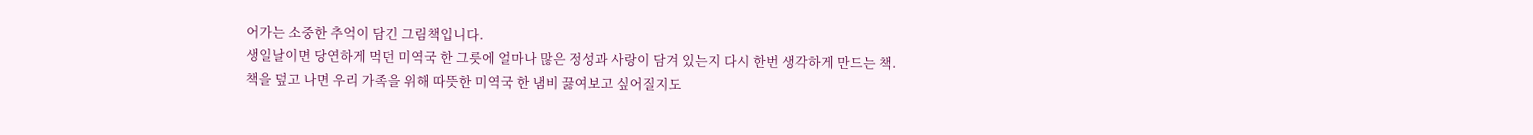어가는 소중한 추억이 담긴 그림책입니다.
생일날이면 당연하게 먹던 미역국 한 그릇에 얼마나 많은 정성과 사랑이 담겨 있는지 다시 한번 생각하게 만드는 책.
책을 덮고 나면 우리 가족을 위해 따뜻한 미역국 한 냄비 끓여보고 싶어질지도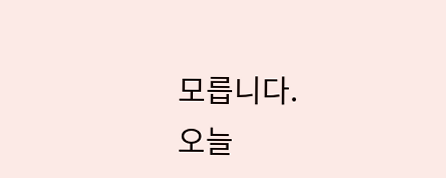모릅니다.
오늘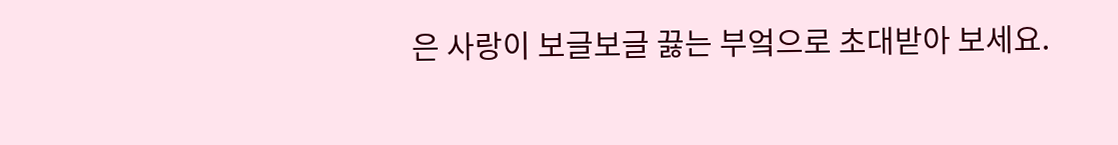은 사랑이 보글보글 끓는 부엌으로 초대받아 보세요.